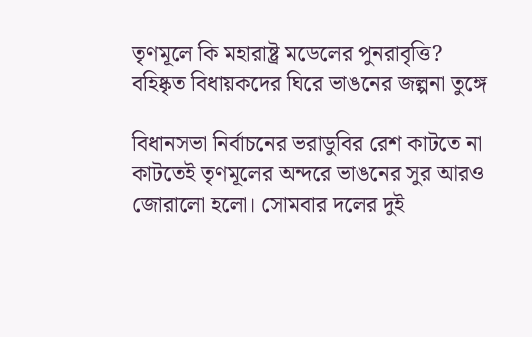তৃণমূলে কি মহারাষ্ট্র মডেলের পুনরাবৃত্তি? বহিষ্কৃত বিধায়কদের ঘিরে ভাঙনের জল্পনা তুঙ্গে

বিধানসভা নির্বাচনের ভরাডুবির রেশ কাটতে না কাটতেই তৃণমূলের অন্দরে ভাঙনের সুর আরও জোরালো হলো। সোমবার দলের দুই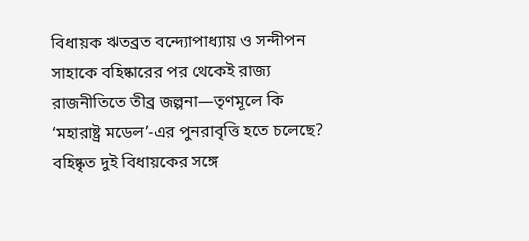বিধায়ক ঋতব্রত বন্দ্যোপাধ্যায় ও সন্দীপন সাহাকে বহিষ্কারের পর থেকেই রাজ্য রাজনীতিতে তীব্র জল্পনা—তৃণমূলে কি ‘মহারাষ্ট্র মডেল’-এর পুনরাবৃত্তি হতে চলেছে? বহিষ্কৃত দুই বিধায়কের সঙ্গে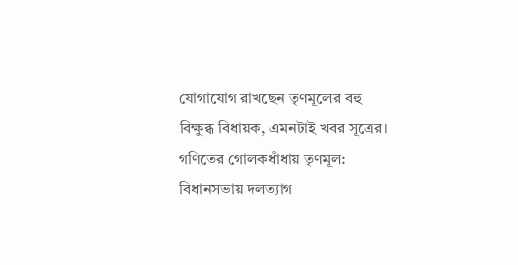যোগাযোগ রাখছেন তৃণমূলের বহু বিক্ষুব্ধ বিধায়ক, এমনটাই খবর সূত্রের।
গণিতের গোলকধাঁধায় তৃণমূল:
বিধানসভায় দলত্যাগ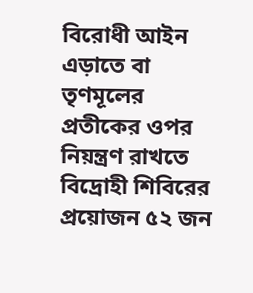বিরোধী আইন এড়াতে বা তৃণমূলের প্রতীকের ওপর নিয়ন্ত্রণ রাখতে বিদ্রোহী শিবিরের প্রয়োজন ৫২ জন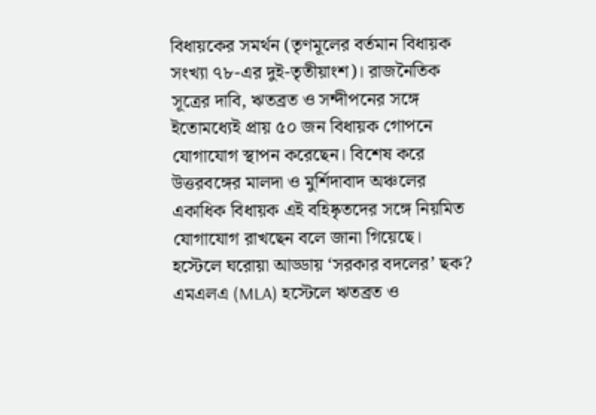বিধায়কের সমর্থন (তৃণমূলের বর্তমান বিধায়ক সংখ্যা ৭৮-এর দুই-তৃতীয়াংশ)। রাজনৈতিক সূত্রের দাবি, ঋতব্রত ও সন্দীপনের সঙ্গে ইতোমধ্যেই প্রায় ৫০ জন বিধায়ক গোপনে যোগাযোগ স্থাপন করেছেন। বিশেষ করে উত্তরবঙ্গের মালদা ও মুর্শিদাবাদ অঞ্চলের একাধিক বিধায়ক এই বহিষ্কৃতদের সঙ্গে নিয়মিত যোগাযোগ রাখছেন বলে জানা গিয়েছে।
হস্টেলে ঘরোয়া আড্ডায় ‘সরকার বদলের’ ছক?
এমএলএ (MLA) হস্টেলে ঋতব্রত ও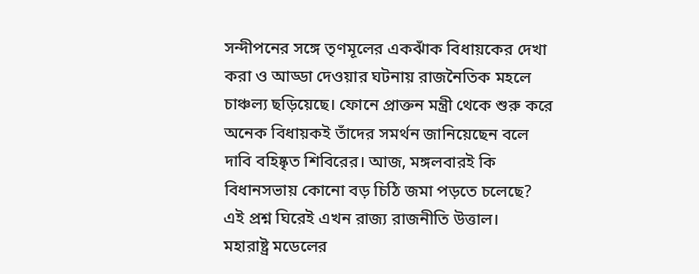সন্দীপনের সঙ্গে তৃণমূলের একঝাঁক বিধায়কের দেখা করা ও আড্ডা দেওয়ার ঘটনায় রাজনৈতিক মহলে চাঞ্চল্য ছড়িয়েছে। ফোনে প্রাক্তন মন্ত্রী থেকে শুরু করে অনেক বিধায়কই তাঁদের সমর্থন জানিয়েছেন বলে দাবি বহিষ্কৃত শিবিরের। আজ, মঙ্গলবারই কি বিধানসভায় কোনো বড় চিঠি জমা পড়তে চলেছে? এই প্রশ্ন ঘিরেই এখন রাজ্য রাজনীতি উত্তাল।
মহারাষ্ট্র মডেলের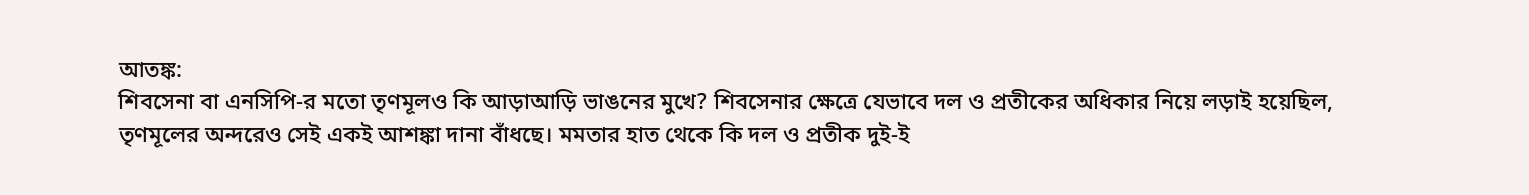আতঙ্ক:
শিবসেনা বা এনসিপি-র মতো তৃণমূলও কি আড়াআড়ি ভাঙনের মুখে? শিবসেনার ক্ষেত্রে যেভাবে দল ও প্রতীকের অধিকার নিয়ে লড়াই হয়েছিল, তৃণমূলের অন্দরেও সেই একই আশঙ্কা দানা বাঁধছে। মমতার হাত থেকে কি দল ও প্রতীক দুই-ই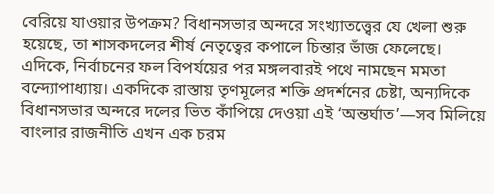বেরিয়ে যাওয়ার উপক্রম? বিধানসভার অন্দরে সংখ্যাতত্ত্বের যে খেলা শুরু হয়েছে, তা শাসকদলের শীর্ষ নেতৃত্বের কপালে চিন্তার ভাঁজ ফেলেছে।
এদিকে, নির্বাচনের ফল বিপর্যয়ের পর মঙ্গলবারই পথে নামছেন মমতা বন্দ্যোপাধ্যায়। একদিকে রাস্তায় তৃণমূলের শক্তি প্রদর্শনের চেষ্টা, অন্যদিকে বিধানসভার অন্দরে দলের ভিত কাঁপিয়ে দেওয়া এই ‘অন্তর্ঘাত’—সব মিলিয়ে বাংলার রাজনীতি এখন এক চরম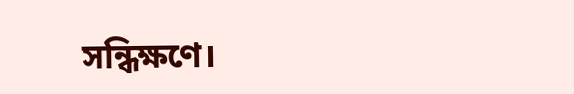সন্ধিক্ষণে।